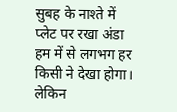सुबह के नाश्ते में प्लेट पर रखा अंडा हम में से लगभग हर किसी ने देखा होगा। लेकिन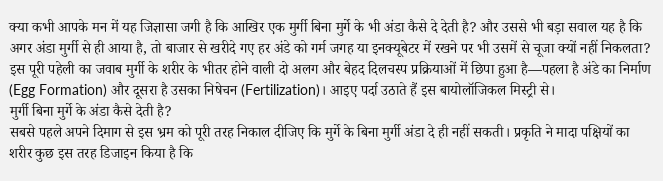क्या कभी आपके मन में यह जिज्ञासा जगी है कि आखिर एक मुर्गी बिना मुर्गे के भी अंडा कैसे दे देती है? और उससे भी बड़ा सवाल यह है कि अगर अंडा मुर्गी से ही आया है, तो बाजार से खरीदे गए हर अंडे को गर्म जगह या इनक्यूबेटर में रखने पर भी उसमें से चूजा क्यों नहीं निकलता?
इस पूरी पहेली का जवाब मुर्गी के शरीर के भीतर होने वाली दो अलग और बेहद दिलचस्प प्रक्रियाओं में छिपा हुआ है—पहला है अंडे का निर्माण (Egg Formation) और दूसरा है उसका निषेचन (Fertilization)। आइए पर्दा उठाते हैं इस बायोलॉजिकल मिस्ट्री से।
मुर्गी बिना मुर्गे के अंडा कैसे देती है?
सबसे पहले अपने दिमाग से इस भ्रम को पूरी तरह निकाल दीजिए कि मुर्गे के बिना मुर्गी अंडा दे ही नहीं सकती। प्रकृति ने मादा पक्षियों का शरीर कुछ इस तरह डिजाइन किया है कि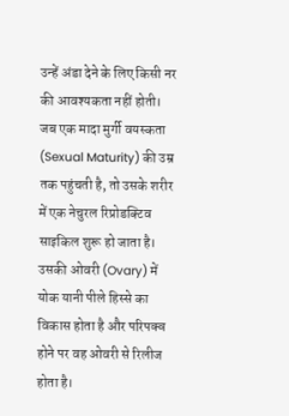उन्हें अंडा देने के लिए किसी नर की आवश्यकता नहीं होती।
जब एक मादा मुर्गी वयस्कता (Sexual Maturity) की उम्र तक पहुंचती है, तो उसके शरीर में एक नेचुरल रिप्रोडक्टिव साइकिल शुरू हो जाता है। उसकी ओवरी (Ovary) में योक यानी पीले हिस्से का विकास होता है और परिपक्व होने पर वह ओवरी से रिलीज होता है।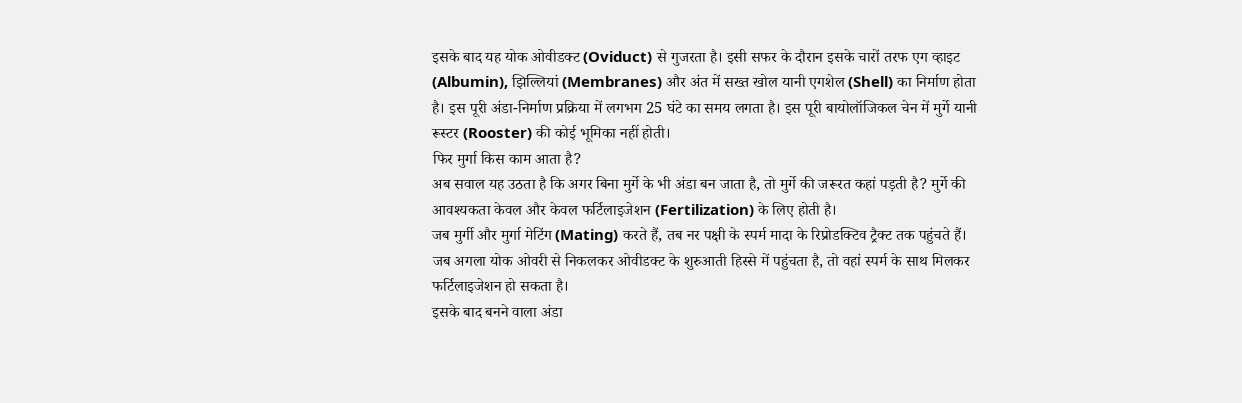इसके बाद यह योक ओवीडक्ट (Oviduct) से गुजरता है। इसी सफर के दौरान इसके चारों तरफ एग व्हाइट (Albumin), झिल्लियां (Membranes) और अंत में सख्त खोल यानी एगशेल (Shell) का निर्माण होता है। इस पूरी अंडा-निर्माण प्रक्रिया में लगभग 25 घंटे का समय लगता है। इस पूरी बायोलॉजिकल चेन में मुर्गे यानी रूस्टर (Rooster) की कोई भूमिका नहीं होती।
फिर मुर्गा किस काम आता है?
अब सवाल यह उठता है कि अगर बिना मुर्गे के भी अंडा बन जाता है, तो मुर्गे की जरूरत कहां पड़ती है? मुर्गे की आवश्यकता केवल और केवल फर्टिलाइजेशन (Fertilization) के लिए होती है।
जब मुर्गी और मुर्गा मेटिंग (Mating) करते हैं, तब नर पक्षी के स्पर्म मादा के रिप्रोडक्टिव ट्रैक्ट तक पहुंचते हैं। जब अगला योक ओवरी से निकलकर ओवीडक्ट के शुरुआती हिस्से में पहुंचता है, तो वहां स्पर्म के साथ मिलकर फर्टिलाइजेशन हो सकता है।
इसके बाद बनने वाला अंडा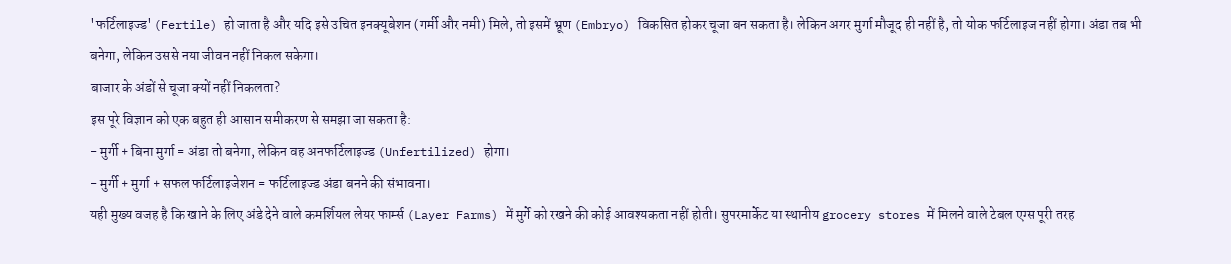'फर्टिलाइज्ड' (Fertile) हो जाता है और यदि इसे उचित इनक्यूबेशन (गर्मी और नमी) मिले, तो इसमें भ्रूण (Embryo) विकसित होकर चूजा बन सकता है। लेकिन अगर मुर्गा मौजूद ही नहीं है, तो योक फर्टिलाइज नहीं होगा। अंडा तब भी बनेगा, लेकिन उससे नया जीवन नहीं निकल सकेगा।
बाजार के अंडों से चूजा क्यों नहीं निकलता?
इस पूरे विज्ञान को एक बहुत ही आसान समीकरण से समझा जा सकता है:
- मुर्गी + बिना मुर्गा = अंडा तो बनेगा, लेकिन वह अनफर्टिलाइज्ड (Unfertilized) होगा।
- मुर्गी + मुर्गा + सफल फर्टिलाइजेशन = फर्टिलाइज्ड अंडा बनने की संभावना।
यही मुख्य वजह है कि खाने के लिए अंडे देने वाले कमर्शियल लेयर फार्म्स (Layer Farms) में मुर्गे को रखने की कोई आवश्यकता नहीं होती। सुपरमार्केट या स्थानीय grocery stores में मिलने वाले टेबल एग्स पूरी तरह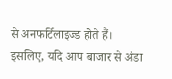से अनफर्टिलाइज्ड होते हैं। इसलिए, यदि आप बाजार से अंडा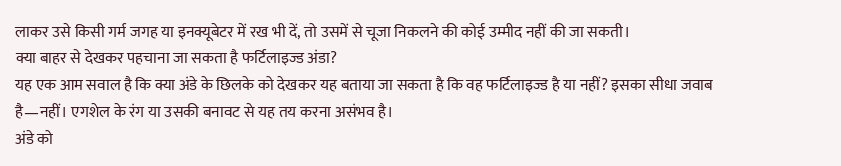लाकर उसे किसी गर्म जगह या इनक्यूबेटर में रख भी दें, तो उसमें से चूजा निकलने की कोई उम्मीद नहीं की जा सकती।
क्या बाहर से देखकर पहचाना जा सकता है फर्टिलाइज्ड अंडा?
यह एक आम सवाल है कि क्या अंडे के छिलके को देखकर यह बताया जा सकता है कि वह फर्टिलाइज्ड है या नहीं? इसका सीधा जवाब है—नहीं। एगशेल के रंग या उसकी बनावट से यह तय करना असंभव है।
अंडे को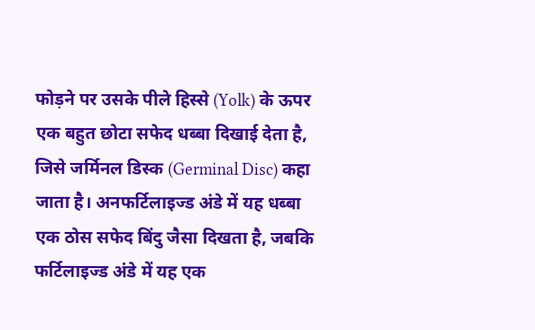फोड़ने पर उसके पीले हिस्से (Yolk) के ऊपर एक बहुत छोटा सफेद धब्बा दिखाई देता है, जिसे जर्मिनल डिस्क (Germinal Disc) कहा जाता है। अनफर्टिलाइज्ड अंडे में यह धब्बा एक ठोस सफेद बिंदु जैसा दिखता है, जबकि फर्टिलाइज्ड अंडे में यह एक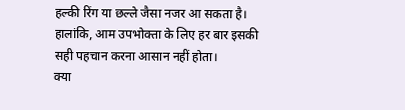हल्की रिंग या छल्ले जैसा नजर आ सकता है। हालांकि, आम उपभोक्ता के लिए हर बार इसकी सही पहचान करना आसान नहीं होता।
क्या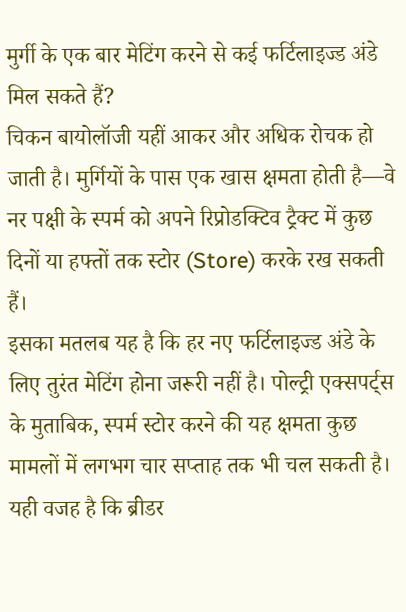मुर्गी के एक बार मेटिंग करने से कई फर्टिलाइज्ड अंडे मिल सकते हैं?
चिकन बायोलॉजी यहीं आकर और अधिक रोचक हो जाती है। मुर्गियों के पास एक खास क्षमता होती है—वे नर पक्षी के स्पर्म को अपने रिप्रोडक्टिव ट्रैक्ट में कुछ दिनों या हफ्तों तक स्टोर (Store) करके रख सकती हैं।
इसका मतलब यह है कि हर नए फर्टिलाइज्ड अंडे के लिए तुरंत मेटिंग होना जरूरी नहीं है। पोल्ट्री एक्सपर्ट्स के मुताबिक, स्पर्म स्टोर करने की यह क्षमता कुछ मामलों में लगभग चार सप्ताह तक भी चल सकती है। यही वजह है कि ब्रीडर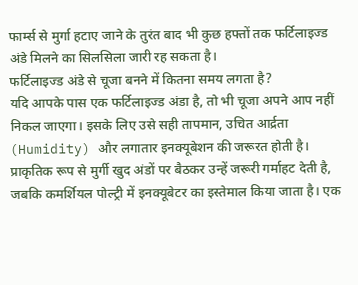फार्म्स से मुर्गा हटाए जाने के तुरंत बाद भी कुछ हफ्तों तक फर्टिलाइज्ड अंडे मिलने का सिलसिला जारी रह सकता है।
फर्टिलाइज्ड अंडे से चूजा बनने में कितना समय लगता है?
यदि आपके पास एक फर्टिलाइज्ड अंडा है, तो भी चूजा अपने आप नहीं निकल जाएगा। इसके लिए उसे सही तापमान, उचित आर्द्रता (Humidity) और लगातार इनक्यूबेशन की जरूरत होती है।
प्राकृतिक रूप से मुर्गी खुद अंडों पर बैठकर उन्हें जरूरी गर्माहट देती है, जबकि कमर्शियल पोल्ट्री में इनक्यूबेटर का इस्तेमाल किया जाता है। एक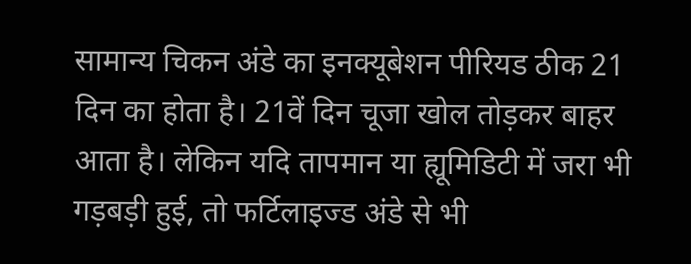सामान्य चिकन अंडे का इनक्यूबेशन पीरियड ठीक 21 दिन का होता है। 21वें दिन चूजा खोल तोड़कर बाहर आता है। लेकिन यदि तापमान या ह्यूमिडिटी में जरा भी गड़बड़ी हुई, तो फर्टिलाइज्ड अंडे से भी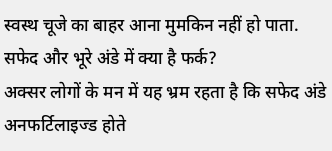स्वस्थ चूजे का बाहर आना मुमकिन नहीं हो पाता.
सफेद और भूरे अंडे में क्या है फर्क?
अक्सर लोगों के मन में यह भ्रम रहता है कि सफेद अंडे अनफर्टिलाइज्ड होते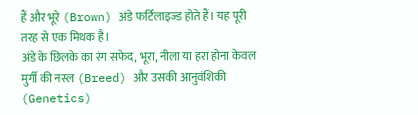हैं और भूरे (Brown) अंडे फर्टिलाइज्ड होते हैं। यह पूरी तरह से एक मिथक है।
अंडे के छिलके का रंग सफेद, भूरा, नीला या हरा होना केवल मुर्गी की नस्ल (Breed) और उसकी आनुवंशिकी (Genetics)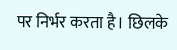पर निर्भर करता है। छिलके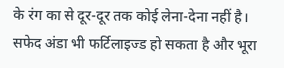के रंग का से दूर-दूर तक कोई लेना-देना नहीं है। सफेद अंडा भी फर्टिलाइज्ड हो सकता है और भूरा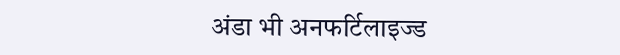अंडा भी अनफर्टिलाइज्ड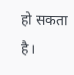हो सकता है।